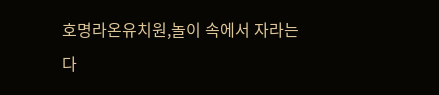호명라온유치원,놀이 속에서 자라는 다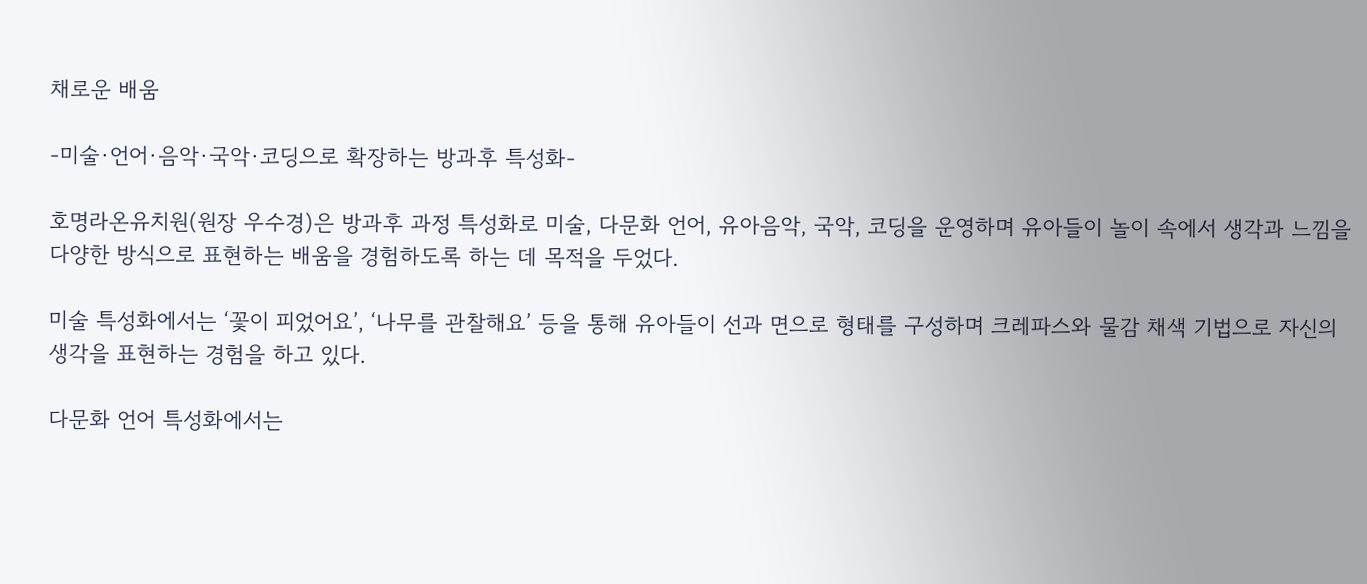채로운 배움

-미술·언어·음악·국악·코딩으로 확장하는 방과후 특성화-

호명라온유치원(원장 우수경)은 방과후 과정 특성화로 미술, 다문화 언어, 유아음악, 국악, 코딩을 운영하며 유아들이 놀이 속에서 생각과 느낌을 다양한 방식으로 표현하는 배움을 경험하도록 하는 데 목적을 두었다.

미술 특성화에서는 ‘꽃이 피었어요’, ‘나무를 관찰해요’ 등을 통해 유아들이 선과 면으로 형태를 구성하며 크레파스와 물감 채색 기법으로 자신의 생각을 표현하는 경험을 하고 있다.

다문화 언어 특성화에서는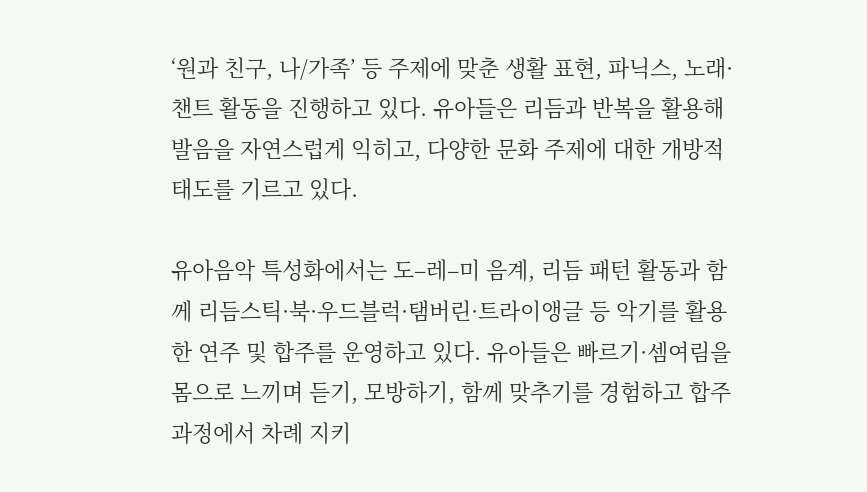‘원과 친구, 나/가족’ 등 주제에 맞춘 생활 표현, 파닉스, 노래·챈트 활동을 진행하고 있다. 유아들은 리듬과 반복을 활용해 발음을 자연스럽게 익히고, 다양한 문화 주제에 대한 개방적 태도를 기르고 있다.

유아음악 특성화에서는 도–레–미 음계, 리듬 패턴 활동과 함께 리듬스틱·북·우드블럭·탬버린·트라이앵글 등 악기를 활용한 연주 및 합주를 운영하고 있다. 유아들은 빠르기·셈여림을 몸으로 느끼며 듣기, 모방하기, 함께 맞추기를 경험하고 합주 과정에서 차례 지키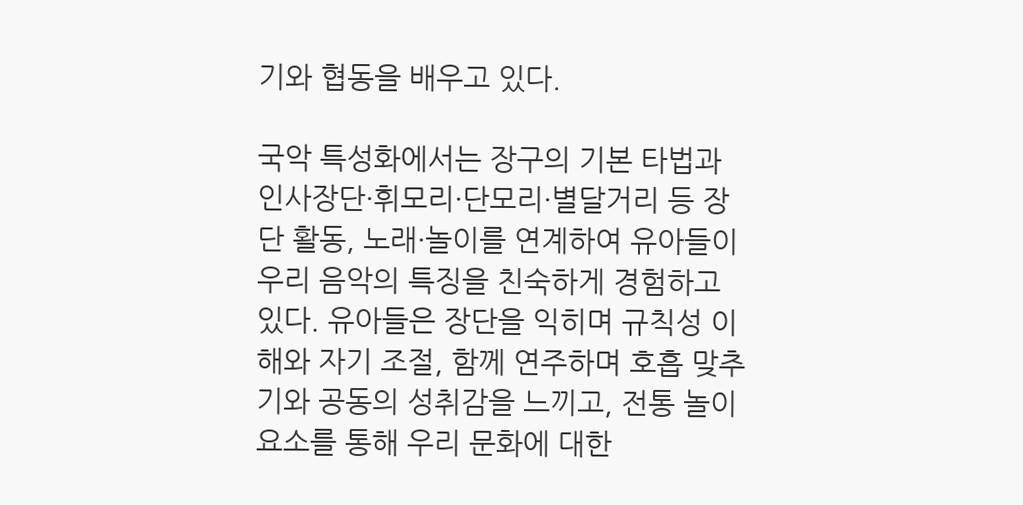기와 협동을 배우고 있다.

국악 특성화에서는 장구의 기본 타법과 인사장단·휘모리·단모리·별달거리 등 장단 활동, 노래·놀이를 연계하여 유아들이 우리 음악의 특징을 친숙하게 경험하고 있다. 유아들은 장단을 익히며 규칙성 이해와 자기 조절, 함께 연주하며 호흡 맞추기와 공동의 성취감을 느끼고, 전통 놀이 요소를 통해 우리 문화에 대한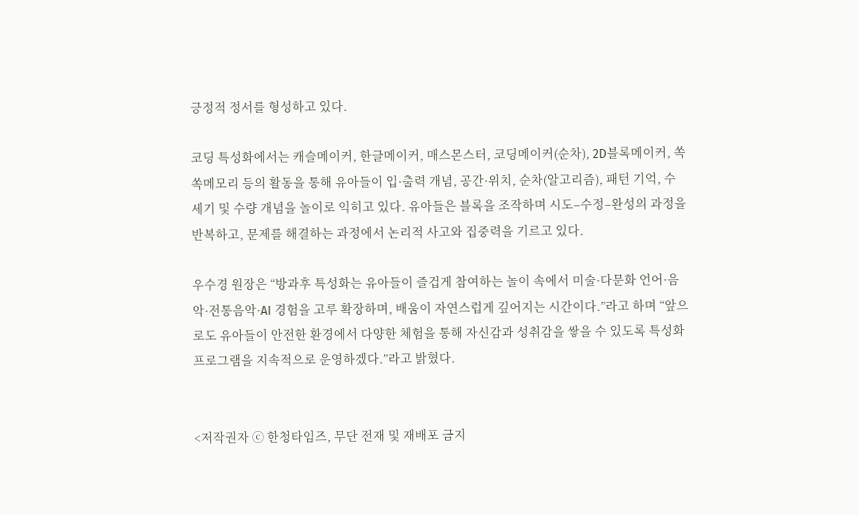긍정적 정서를 형성하고 있다.

코딩 특성화에서는 캐슬메이커, 한글메이커, 매스몬스터, 코딩메이커(순차), 2D블록메이커, 쏙쏙메모리 등의 활동을 통해 유아들이 입·출력 개념, 공간·위치, 순차(알고리즘), 패턴 기억, 수세기 및 수량 개념을 놀이로 익히고 있다. 유아들은 블록을 조작하며 시도–수정–완성의 과정을 반복하고, 문제를 해결하는 과정에서 논리적 사고와 집중력을 기르고 있다.

우수경 원장은 “방과후 특성화는 유아들이 즐겁게 참여하는 놀이 속에서 미술·다문화 언어·음악·전통음악·AI 경험을 고루 확장하며, 배움이 자연스럽게 깊어지는 시간이다.”라고 하며 “앞으로도 유아들이 안전한 환경에서 다양한 체험을 통해 자신감과 성취감을 쌓을 수 있도록 특성화 프로그램을 지속적으로 운영하겠다.”라고 밝혔다.


<저작권자 ⓒ 한청타임즈, 무단 전재 및 재배포 금지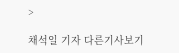>

채석일 기자 다른기사보기